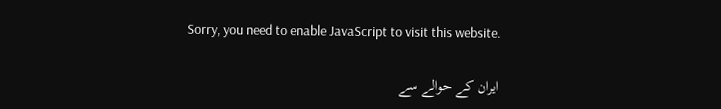Sorry, you need to enable JavaScript to visit this website.

ایران کے حوالے سے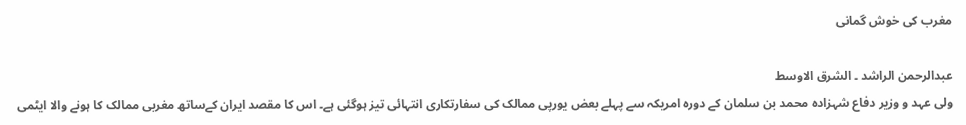مغرب کی خوش گمانی

عبدالرحمن الراشد ۔ الشرق الاوسط
ولی عہد و وزیر دفاع شہزادہ محمد بن سلمان کے دورہ امریکہ سے پہلے بعض یورپی ممالک کی سفارتکاری انتہائی تیز ہوگئی ہے۔ اس کا مقصد ایران کےساتھ مغربی ممالک کا ہونے والا ایٹمی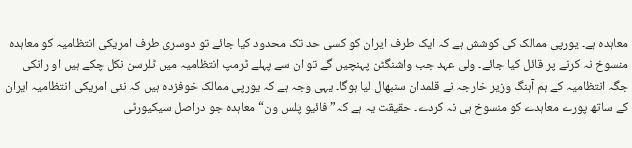معاہدہ ہے۔ یورپی ممالک کی کوشش ہے کہ ایک طرف ایران کو کسی حد تک محدود کیا جائے تو دوسری طرف امریکی انتظامیہ کو معاہدہ منسوخ نہ کرنے پر قائل کیا جائے۔ ولی عہد جب واشنگٹن پہنچیں گے تو ان سے پہلے ٹرمپ انتظامیہ میں ٹلرسن نکل چکے ہیں او رانکی جگہ انتظامیہ کے ہم آہنگ وزیر خارجہ نے قلمدان سنبھال لیا ہوگا۔ یہی وجہ ہے کہ یورپی ممالک خوفزدہ ہیں کہ نئی امریکی انتظامیہ ایران کے ساتھ پورے معاہدے کو منسوخ ہی نہ کردے۔ حقیقت یہ ہے کہ” فائیو پلس ون“ معاہدہ جو دراصل سیکیورٹی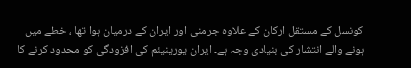کونسل کے مستقل ارکان کے علاوہ جرمنی اور ایران کے درمیان ہوا تھا ، خطے میں ہونے والے انتشار کی بنیادی وجہ ہے۔ ایران یورینیئم کی افزودگی کو محدود کرنے کا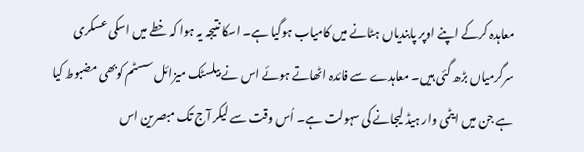معاہدہ کرکے اپنے اوپر پابندیاں ہٹانے میں کامیاب ہوگیا ہے۔ اسکا نتیجہ یہ ہوا کہ خطے میں اسکی عسکری سرگرمیاں بڑھ گئی ہیں۔ معاہدے سے فائدہ اٹھاتے ہوئے اس نے بیلسٹک میزائل سسٹم کوبھی مضبوط کیا ہے جن میں ایٹمی وار ہیڈ لیجانے کی سہولت ہے۔ اُس وقت سے لیکر آج تک مبصرین اس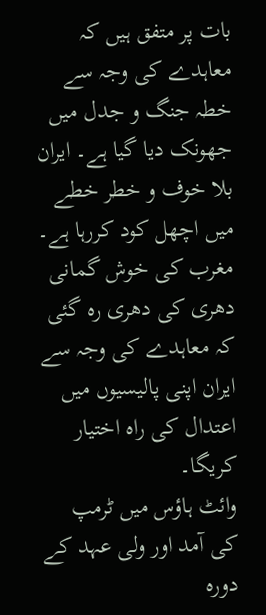بات پر متفق ہیں کہ معاہدے کی وجہ سے خطہ جنگ و جدل میں جھونک دیا گیا ہے۔ ایران بلا خوف و خطر خطے میں اچھل کود کررہا ہے۔ مغرب کی خوش گمانی دھری کی دھری رہ گئی کہ معاہدے کی وجہ سے ایران اپنی پالیسیوں میں اعتدال کی راہ اختیار کریگا۔
وائٹ ہاؤس میں ٹرمپ کی آمد اور ولی عہد کے دورہ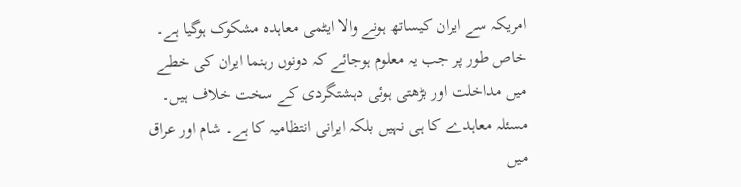امریکہ سے ایران کیساتھ ہونے والا ایٹمی معاہدہ مشکوک ہوگیا ہے۔ خاص طور پر جب یہ معلوم ہوجائے کہ دونوں رہنما ایران کی خطے میں مداخلت اور بڑھتی ہوئی دہشتگردی کے سخت خلاف ہیں۔ مسئلہ معاہدے کا ہی نہیں بلکہ ایرانی انتظامیہ کا ہے۔ شام اور عراق میں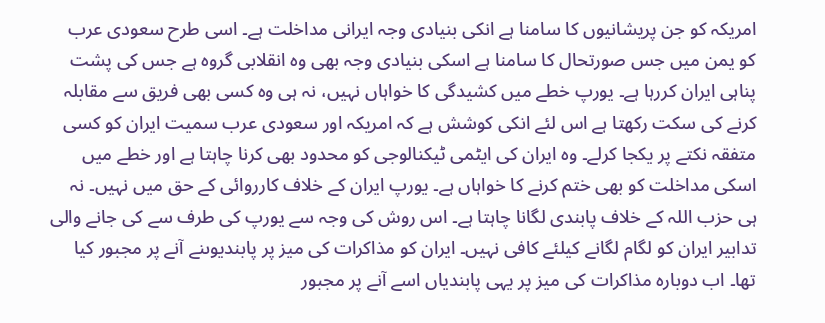امریکہ کو جن پریشانیوں کا سامنا ہے انکی بنیادی وجہ ایرانی مداخلت ہے۔ اسی طرح سعودی عرب کو یمن میں جس صورتحال کا سامنا ہے اسکی بنیادی وجہ بھی وہ انقلابی گروہ ہے جس کی پشت پناہی ایران کررہا ہے۔ یورپ خطے میں کشیدگی کا خواہاں نہیں، نہ ہی وہ کسی بھی فریق سے مقابلہ کرنے کی سکت رکھتا ہے اس لئے انکی کوشش ہے کہ امریکہ اور سعودی عرب سمیت ایران کو کسی متفقہ نکتے پر یکجا کرلے۔ وہ ایران کی ایٹمی ٹیکنالوجی کو محدود بھی کرنا چاہتا ہے اور خطے میں اسکی مداخلت کو بھی ختم کرنے کا خواہاں ہے۔ یورپ ایران کے خلاف کارروائی کے حق میں نہیں۔ نہ ہی حزب اللہ کے خلاف پابندی لگانا چاہتا ہے۔ اس روش کی وجہ سے یورپ کی طرف سے کی جانے والی تدابیر ایران کو لگام لگانے کیلئے کافی نہیں۔ ایران کو مذاکرات کی میز پر پابندیوںنے آنے پر مجبور کیا تھا۔ اب دوبارہ مذاکرات کی میز پر یہی پابندیاں اسے آنے پر مجبور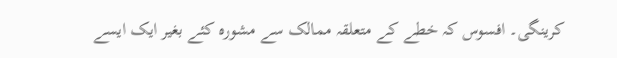کرینگی۔ افسوس کہ خطے کے متعلقہ ممالک سے مشورہ کئے بغیر ایک ایسے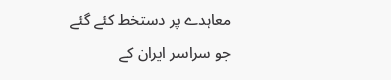معاہدے پر دستخط کئے گئے جو سراسر ایران کے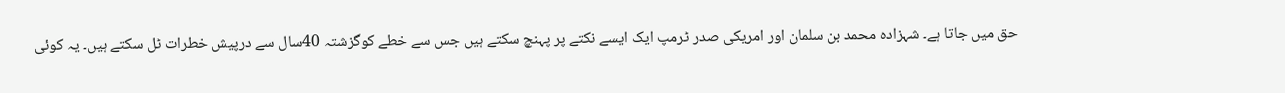حق میں جاتا ہے۔ شہزادہ محمد بن سلمان اور امریکی صدر ٹرمپ ایک ایسے نکتے پر پہنچ سکتے ہیں جس سے خطے کوگزشتہ 40سال سے درپیش خطرات ٹل سکتے ہیں۔ یہ کوئی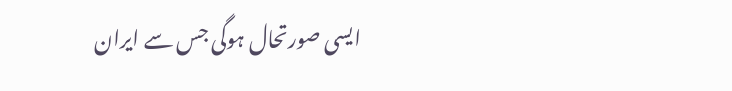ایسی صورتحال ہوگی جس سے ایران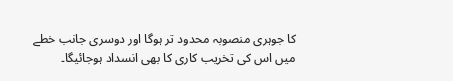کا جوہری منصوبہ محدود تر ہوگا اور دوسری جانب خطے میں اس کی تخریب کاری کا بھی انسداد ہوجائیگا۔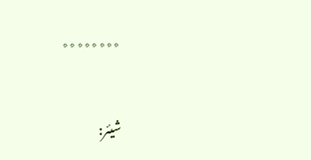٭٭٭٭٭٭٭٭


شیئر: